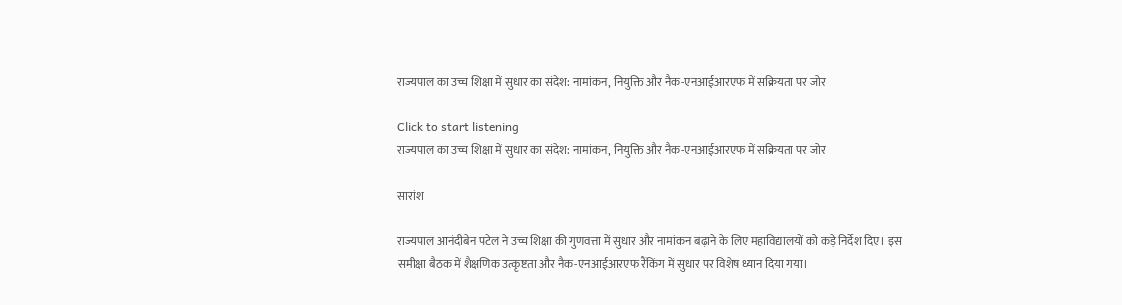राज्यपाल का उच्च शिक्षा में सुधार का संदेश: नामांकन, नियुक्ति और नैक-एनआईआरएफ में सक्रियता पर जोर

Click to start listening
राज्यपाल का उच्च शिक्षा में सुधार का संदेश: नामांकन, नियुक्ति और नैक-एनआईआरएफ में सक्रियता पर जोर

सारांश

राज्यपाल आनंदीबेन पटेल ने उच्च शिक्षा की गुणवत्ता में सुधार और नामांकन बढ़ाने के लिए महाविद्यालयों को कड़े निर्देश दिए। इस समीक्षा बैठक में शैक्षणिक उत्कृष्टता और नैक-एनआईआरएफ रैंकिंग में सुधार पर विशेष ध्यान दिया गया।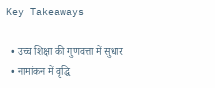Key Takeaways

  • उच्च शिक्षा की गुणवत्ता में सुधार
  • नामांकन में वृद्धि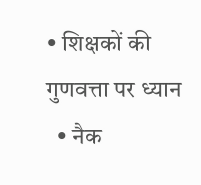• शिक्षकों की गुणवत्ता पर ध्यान
  • नैक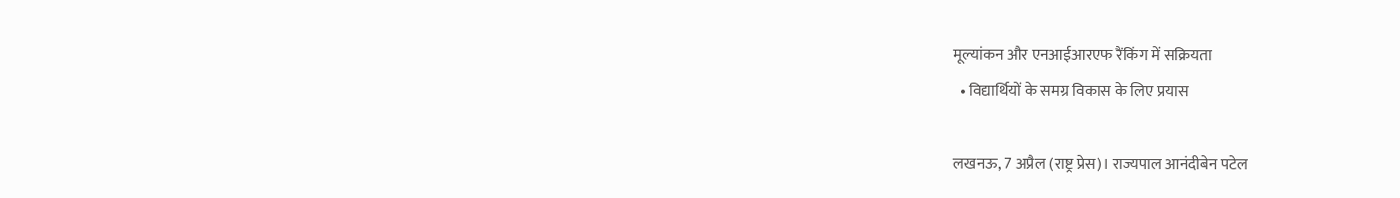मूल्यांकन और एनआईआरएफ रैंकिंग में सक्रियता
  • विद्यार्थियों के समग्र विकास के लिए प्रयास

लखनऊ, 7 अप्रैल (राष्ट्र प्रेस)। राज्यपाल आनंदीबेन पटेल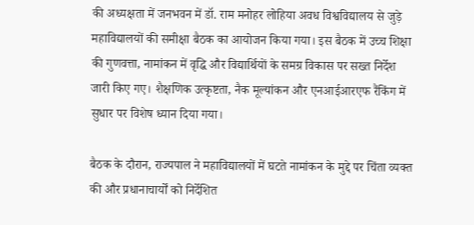की अध्यक्षता में जनभवन में डॉ. राम मनोहर लोहिया अवध विश्वविद्यालय से जुड़े महाविद्यालयों की समीक्षा बैठक का आयोजन किया गया। इस बैठक में उच्च शिक्षा की गुणवत्ता, नामांकन में वृद्धि और विद्यार्थियों के समग्र विकास पर सख्त निर्देश जारी किए गए। शैक्षणिक उत्कृष्टता, नैक मूल्यांकन और एनआईआरएफ रैंकिंग में सुधार पर विशेष ध्यान दिया गया।

बैठक के दौरान, राज्यपाल ने महाविद्यालयों में घटते नामांकन के मुद्दे पर चिंता व्यक्त की और प्रधानाचार्यों को निर्देशित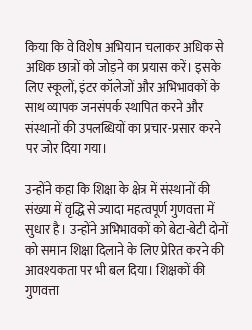किया कि वे विशेष अभियान चलाकर अधिक से अधिक छात्रों को जोड़ने का प्रयास करें। इसके लिए स्कूलों, इंटर कॉलेजों और अभिभावकों के साथ व्यापक जनसंपर्क स्थापित करने और संस्थानों की उपलब्धियों का प्रचार-प्रसार करने पर जोर दिया गया।

उन्होंने कहा कि शिक्षा के क्षेत्र में संस्थानों की संख्या में वृद्धि से ज्यादा महत्वपूर्ण गुणवत्ता में सुधार है। उन्होंने अभिभावकों को बेटा-बेटी दोनों को समान शिक्षा दिलाने के लिए प्रेरित करने की आवश्यकता पर भी बल दिया। शिक्षकों की गुणवत्ता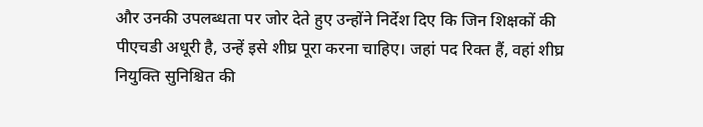और उनकी उपलब्धता पर जोर देते हुए उन्होंने निर्देश दिए कि जिन शिक्षकों की पीएचडी अधूरी है, उन्हें इसे शीघ्र पूरा करना चाहिए। जहां पद रिक्त हैं, वहां शीघ्र नियुक्ति सुनिश्चित की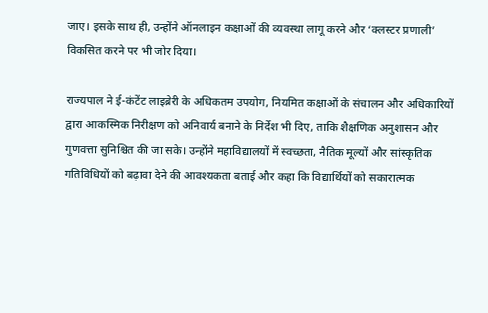जाए। इसके साथ ही, उन्होंने ऑनलाइन कक्षाओं की व्यवस्था लागू करने और ‘क्लस्टर प्रणाली’ विकसित करने पर भी जोर दिया।

राज्यपाल ने ई-कंटेंट लाइब्रेरी के अधिकतम उपयोग, नियमित कक्षाओं के संचालन और अधिकारियों द्वारा आकस्मिक निरीक्षण को अनिवार्य बनाने के निर्देश भी दिए, ताकि शैक्षणिक अनुशासन और गुणवत्ता सुनिश्चित की जा सके। उन्होंने महाविद्यालयों में स्वच्छता, नैतिक मूल्यों और सांस्कृतिक गतिविधियों को बढ़ावा देने की आवश्यकता बताई और कहा कि विद्यार्थियों को सकारात्मक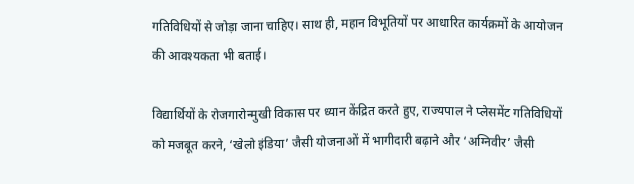गतिविधियों से जोड़ा जाना चाहिए। साथ ही, महान विभूतियों पर आधारित कार्यक्रमों के आयोजन की आवश्यकता भी बताई।

विद्यार्थियों के रोजगारोन्मुखी विकास पर ध्यान केंद्रित करते हुए, राज्यपाल ने प्लेसमेंट गतिविधियों को मजबूत करने, ‘खेलो इंडिया’ जैसी योजनाओं में भागीदारी बढ़ाने और ‘अग्निवीर’ जैसी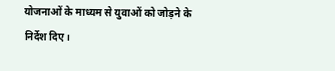योजनाओं के माध्यम से युवाओं को जोड़ने के निर्देश दिए।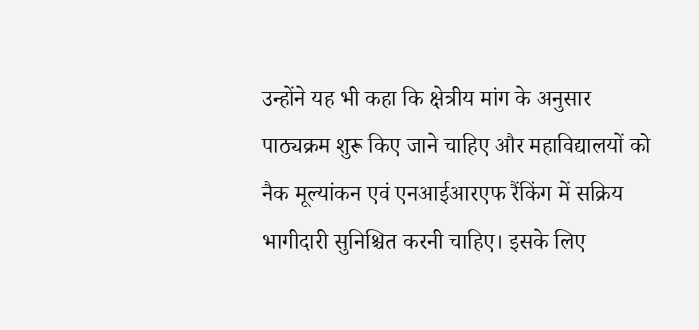उन्होंने यह भी कहा कि क्षेत्रीय मांग के अनुसार पाठ्यक्रम शुरू किए जाने चाहिए और महाविद्यालयों को नैक मूल्यांकन एवं एनआईआरएफ रैंकिंग में सक्रिय भागीदारी सुनिश्चित करनी चाहिए। इसके लिए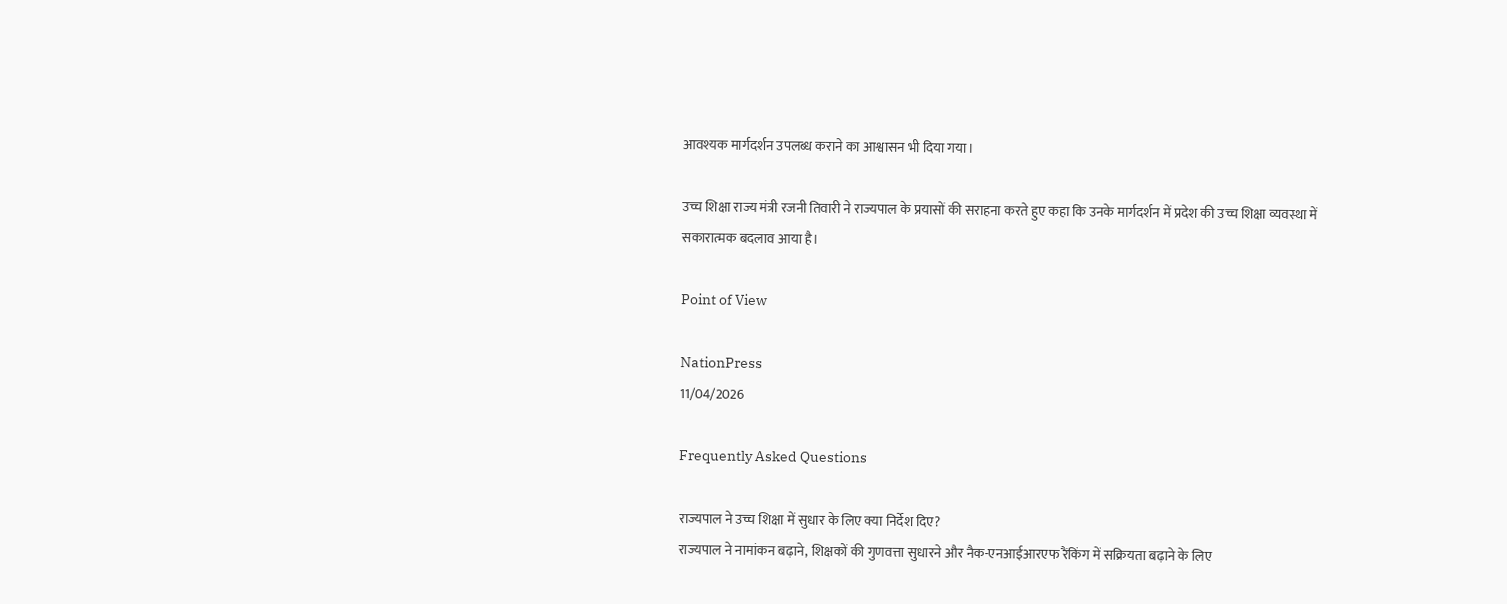आवश्यक मार्गदर्शन उपलब्ध कराने का आश्वासन भी दिया गया।

उच्च शिक्षा राज्य मंत्री रजनी तिवारी ने राज्यपाल के प्रयासों की सराहना करते हुए कहा कि उनके मार्गदर्शन में प्रदेश की उच्च शिक्षा व्यवस्था में सकारात्मक बदलाव आया है।

Point of View

NationPress
11/04/2026

Frequently Asked Questions

राज्यपाल ने उच्च शिक्षा में सुधार के लिए क्या निर्देश दिए?
राज्यपाल ने नामांकन बढ़ाने, शिक्षकों की गुणवत्ता सुधारने और नैक-एनआईआरएफ रैंकिंग में सक्रियता बढ़ाने के लिए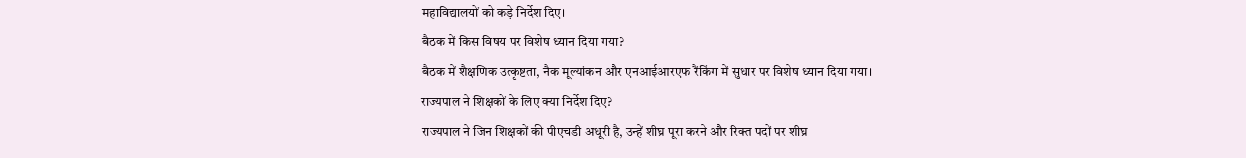महाविद्यालयों को कड़े निर्देश दिए।
बैठक में किस विषय पर विशेष ध्यान दिया गया?
बैठक में शैक्षणिक उत्कृष्टता, नैक मूल्यांकन और एनआईआरएफ रैंकिंग में सुधार पर विशेष ध्यान दिया गया।
राज्यपाल ने शिक्षकों के लिए क्या निर्देश दिए?
राज्यपाल ने जिन शिक्षकों की पीएचडी अधूरी है, उन्हें शीघ्र पूरा करने और रिक्त पदों पर शीघ्र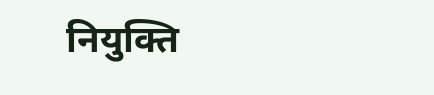नियुक्ति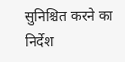सुनिश्चित करने का निर्देश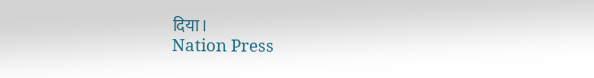दिया।
Nation Press